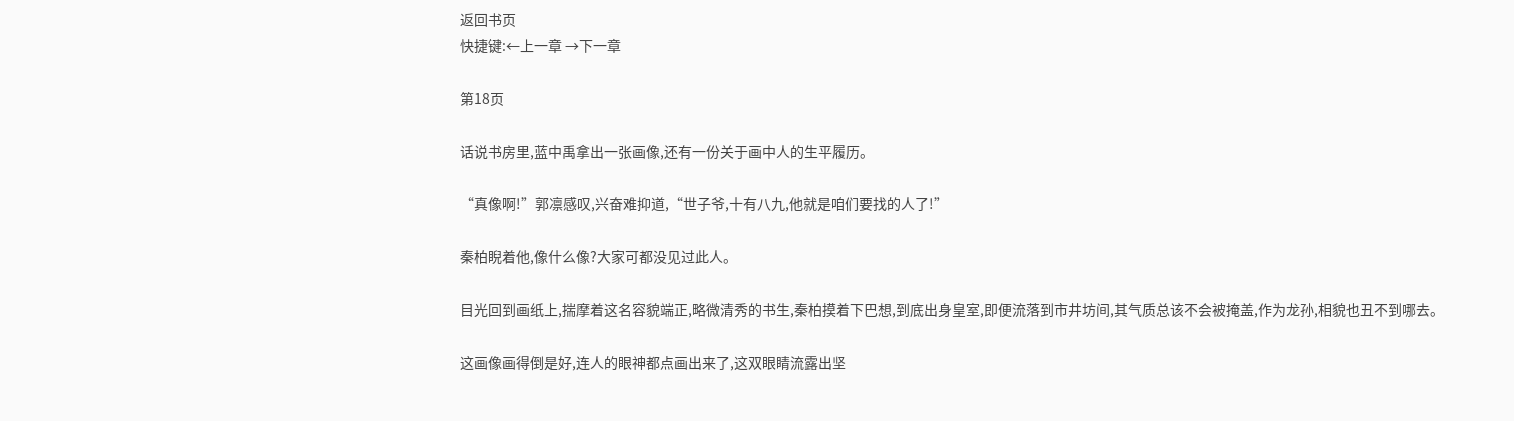返回书页
快捷键:←上一章 →下一章

第18页

话说书房里,蓝中禹拿出一张画像,还有一份关于画中人的生平履历。

“真像啊!”郭凛感叹,兴奋难抑道,“世子爷,十有八九,他就是咱们要找的人了!”

秦柏睨着他,像什么像?大家可都没见过此人。

目光回到画纸上,揣摩着这名容貌端正,略微清秀的书生,秦柏摸着下巴想,到底出身皇室,即便流落到市井坊间,其气质总该不会被掩盖,作为龙孙,相貌也丑不到哪去。

这画像画得倒是好,连人的眼神都点画出来了,这双眼睛流露出坚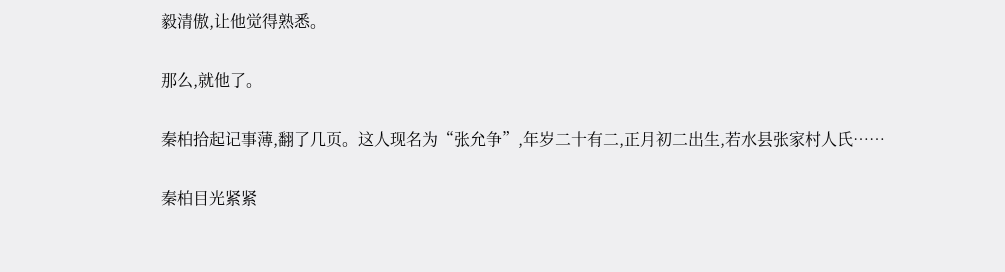毅清傲,让他觉得熟悉。

那么,就他了。

秦柏拾起记事薄,翻了几页。这人现名为“张允争”,年岁二十有二,正月初二出生,若水县张家村人氏……

秦柏目光紧紧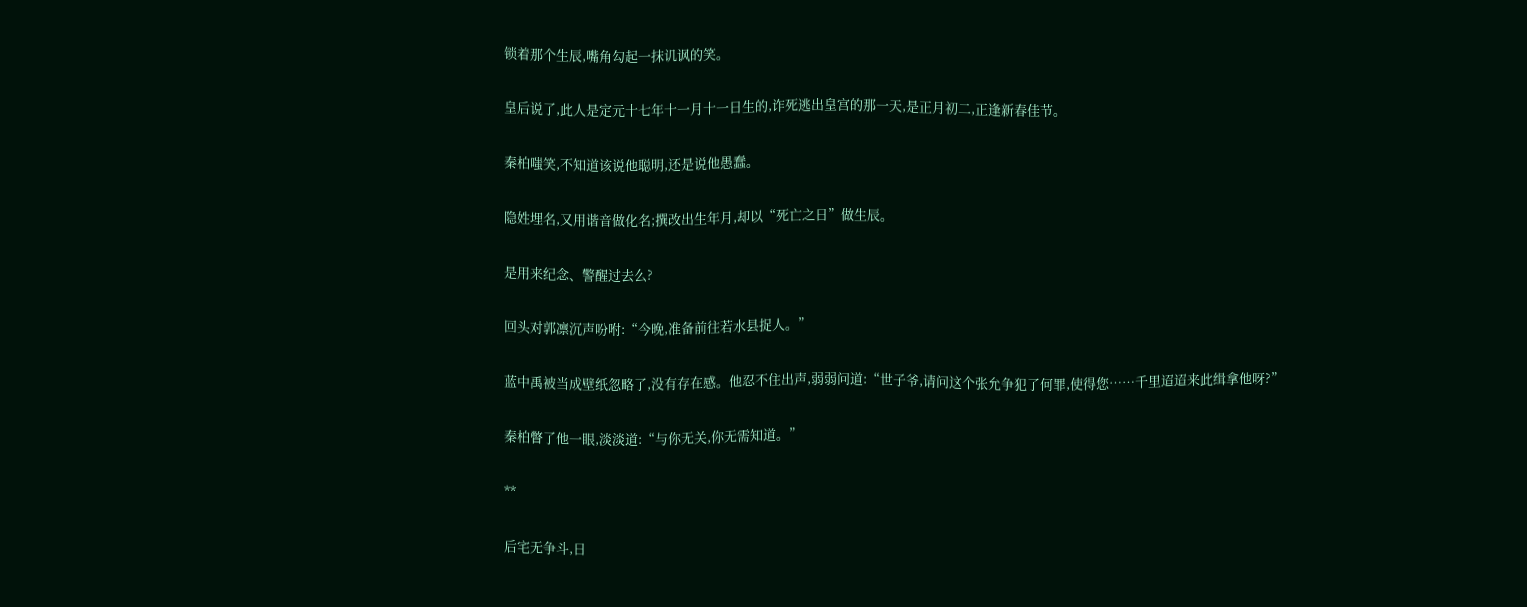锁着那个生辰,嘴角勾起一抹讥讽的笑。

皇后说了,此人是定元十七年十一月十一日生的,诈死逃出皇宫的那一天,是正月初二,正逢新春佳节。

秦柏嗤笑,不知道该说他聪明,还是说他愚蠢。

隐姓埋名,又用谐音做化名;撰改出生年月,却以“死亡之日”做生辰。

是用来纪念、警醒过去么?

回头对郭凛沉声吩咐:“今晚,准备前往若水县捉人。”

蓝中禹被当成壁纸忽略了,没有存在感。他忍不住出声,弱弱问道:“世子爷,请问这个张允争犯了何罪,使得您……千里迢迢来此缉拿他呀?”

秦柏瞥了他一眼,淡淡道:“与你无关,你无需知道。”

**

后宅无争斗,日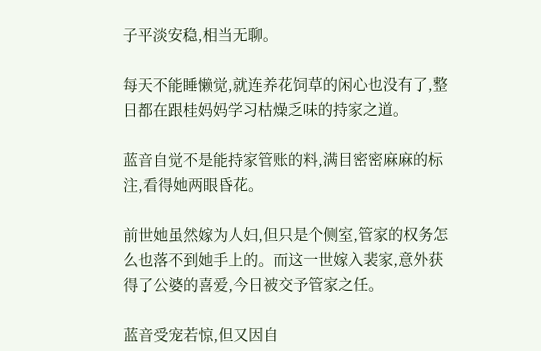子平淡安稳,相当无聊。

每天不能睡懒觉,就连养花饲草的闲心也没有了,整日都在跟桂妈妈学习枯燥乏味的持家之道。

蓝音自觉不是能持家管账的料,满目密密麻麻的标注,看得她两眼昏花。

前世她虽然嫁为人妇,但只是个侧室,管家的权务怎么也落不到她手上的。而这一世嫁入裴家,意外获得了公婆的喜爱,今日被交予管家之任。

蓝音受宠若惊,但又因自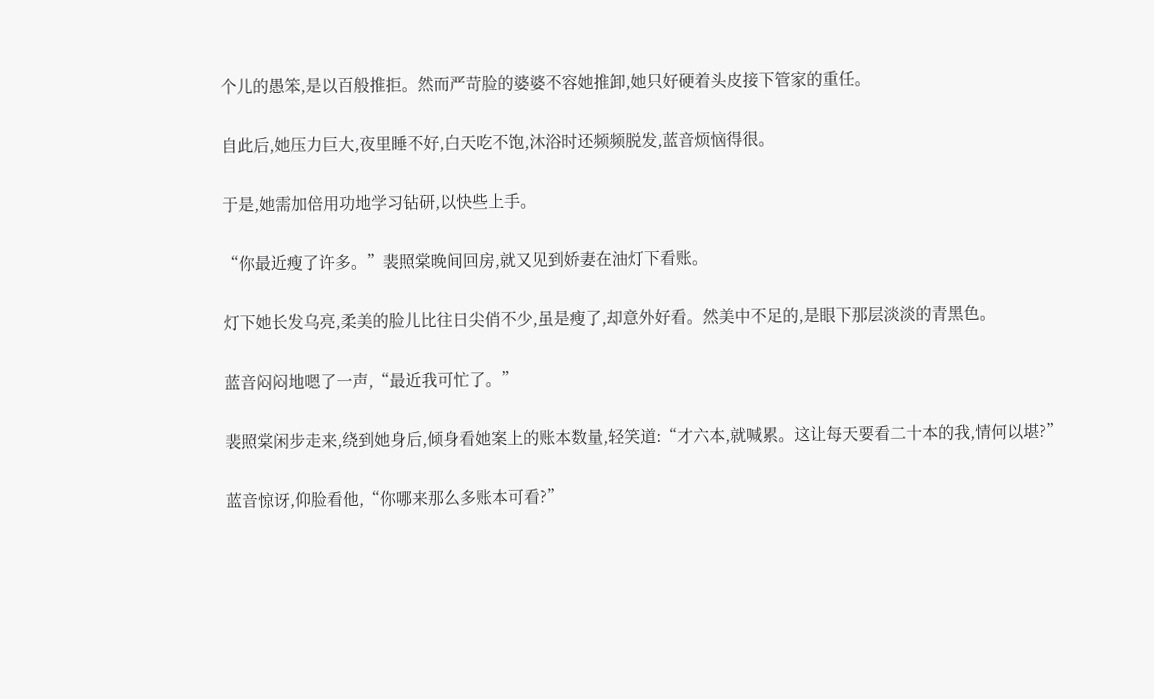个儿的愚笨,是以百般推拒。然而严苛脸的婆婆不容她推卸,她只好硬着头皮接下管家的重任。

自此后,她压力巨大,夜里睡不好,白天吃不饱,沐浴时还频频脱发,蓝音烦恼得很。

于是,她需加倍用功地学习钻研,以快些上手。

“你最近瘦了许多。”裴照棠晚间回房,就又见到娇妻在油灯下看账。

灯下她长发乌亮,柔美的脸儿比往日尖俏不少,虽是瘦了,却意外好看。然美中不足的,是眼下那层淡淡的青黑色。

蓝音闷闷地嗯了一声,“最近我可忙了。”

裴照棠闲步走来,绕到她身后,倾身看她案上的账本数量,轻笑道:“才六本,就喊累。这让每天要看二十本的我,情何以堪?”

蓝音惊讶,仰脸看他,“你哪来那么多账本可看?”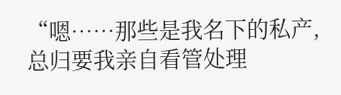“嗯……那些是我名下的私产,总归要我亲自看管处理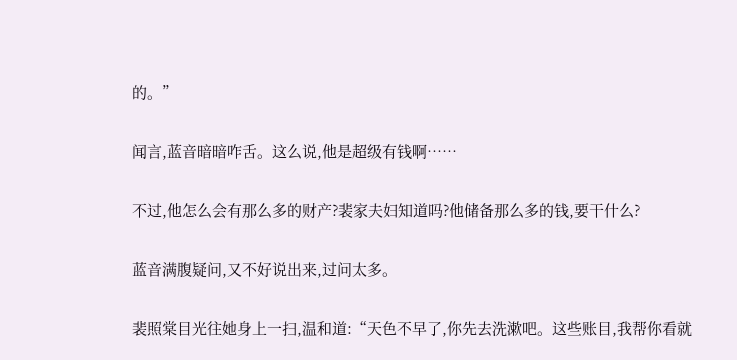的。”

闻言,蓝音暗暗咋舌。这么说,他是超级有钱啊……

不过,他怎么会有那么多的财产?裴家夫妇知道吗?他储备那么多的钱,要干什么?

蓝音满腹疑问,又不好说出来,过问太多。

裴照棠目光往她身上一扫,温和道:“天色不早了,你先去洗漱吧。这些账目,我帮你看就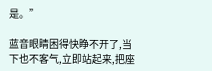是。”

蓝音眼睛困得快睁不开了,当下也不客气,立即站起来,把座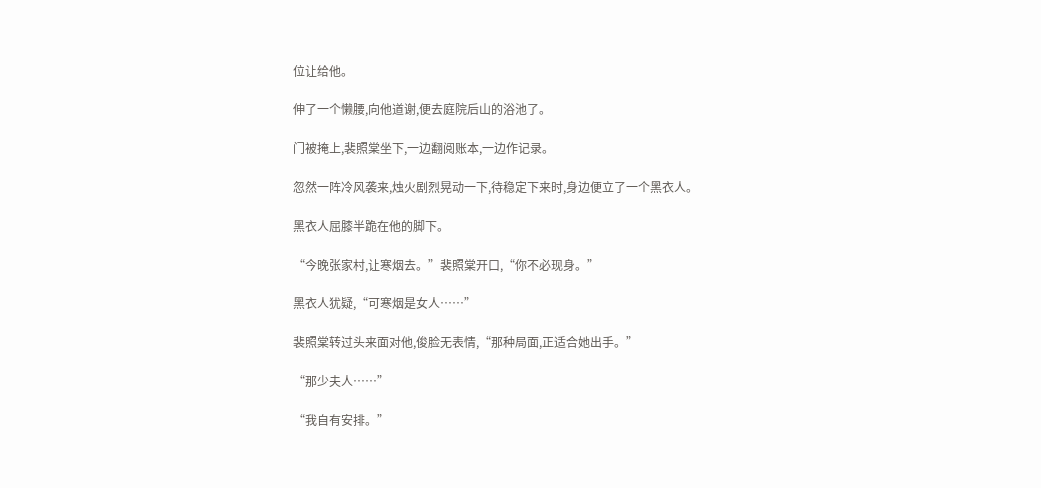位让给他。

伸了一个懒腰,向他道谢,便去庭院后山的浴池了。

门被掩上,裴照棠坐下,一边翻阅账本,一边作记录。

忽然一阵冷风袭来,烛火剧烈晃动一下,待稳定下来时,身边便立了一个黑衣人。

黑衣人屈膝半跪在他的脚下。

“今晚张家村,让寒烟去。”裴照棠开口,“你不必现身。”

黑衣人犹疑,“可寒烟是女人……”

裴照棠转过头来面对他,俊脸无表情,“那种局面,正适合她出手。”

“那少夫人……”

“我自有安排。”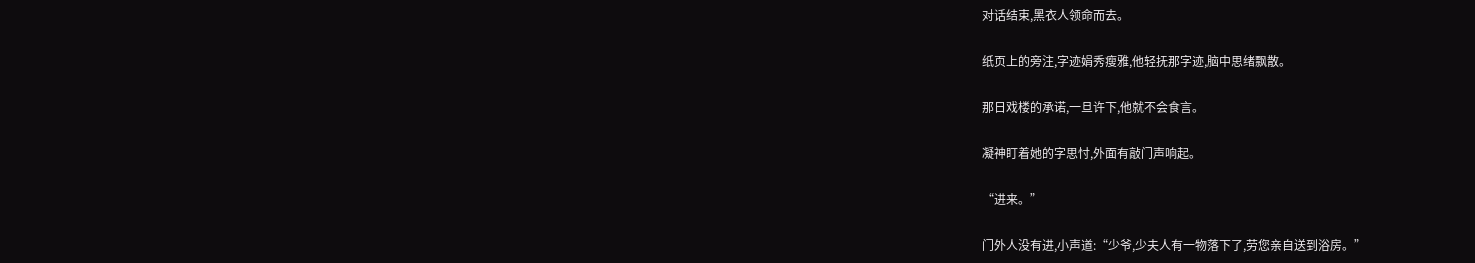对话结束,黑衣人领命而去。

纸页上的旁注,字迹娟秀瘦雅,他轻抚那字迹,脑中思绪飘散。

那日戏楼的承诺,一旦许下,他就不会食言。

凝神盯着她的字思忖,外面有敲门声响起。

“进来。”

门外人没有进,小声道:“少爷,少夫人有一物落下了,劳您亲自送到浴房。”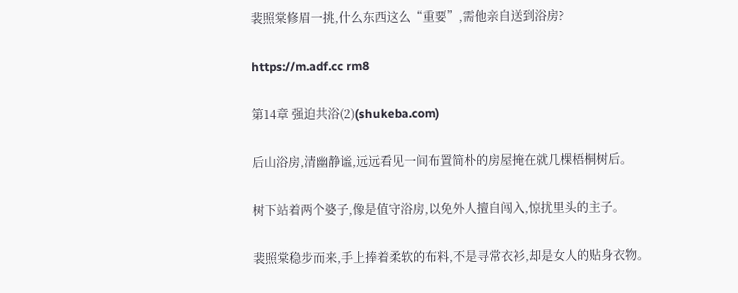裴照棠修眉一挑,什么东西这么“重要”,需他亲自送到浴房?

https://m.adf.cc rm8

第14章 强迫共浴(2)(shukeba.com)

后山浴房,清幽静谧,远远看见一间布置简朴的房屋掩在就几棵梧桐树后。

树下站着两个婆子,像是值守浴房,以免外人擅自闯入,惊扰里头的主子。

裴照棠稳步而来,手上捧着柔软的布料,不是寻常衣衫,却是女人的贴身衣物。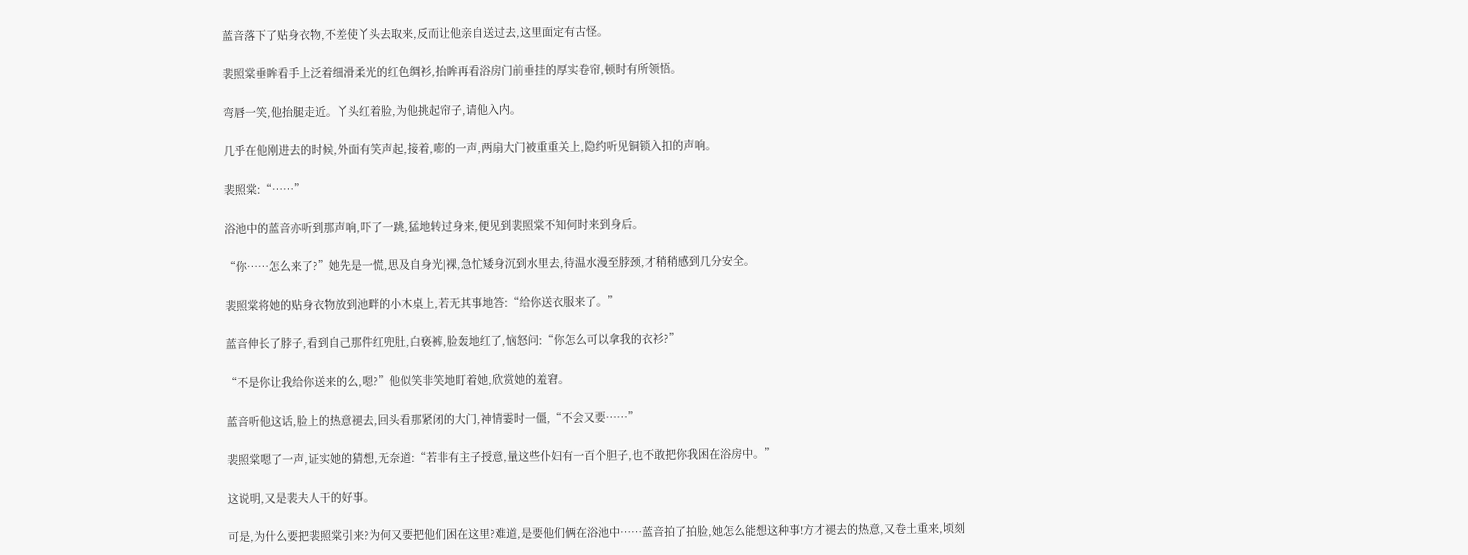蓝音落下了贴身衣物,不差使丫头去取来,反而让他亲自送过去,这里面定有古怪。

裴照棠垂眸看手上泛着细滑柔光的红色绸衫,抬眸再看浴房门前垂挂的厚实卷帘,顿时有所领悟。

弯唇一笑,他抬腿走近。丫头红着脸,为他挑起帘子,请他入内。

几乎在他刚进去的时候,外面有笑声起,接着,嘭的一声,两扇大门被重重关上,隐约听见铜锁入扣的声响。

裴照棠:“……”

浴池中的蓝音亦听到那声响,吓了一跳,猛地转过身来,便见到裴照棠不知何时来到身后。

“你……怎么来了?”她先是一慌,思及自身光|裸,急忙矮身沉到水里去,待温水漫至脖颈,才稍稍感到几分安全。

裴照棠将她的贴身衣物放到池畔的小木桌上,若无其事地答:“给你送衣服来了。”

蓝音伸长了脖子,看到自己那件红兜肚,白亵裤,脸轰地红了,恼怒问:“你怎么可以拿我的衣衫?”

“不是你让我给你送来的么,嗯?”他似笑非笑地盯着她,欣赏她的羞窘。

蓝音听他这话,脸上的热意褪去,回头看那紧闭的大门,神情霎时一僵,“不会又要……”

裴照棠嗯了一声,证实她的猜想,无奈道:“若非有主子授意,量这些仆妇有一百个胆子,也不敢把你我困在浴房中。”

这说明,又是裴夫人干的好事。

可是,为什么要把裴照棠引来?为何又要把他们困在这里?难道,是要他们俩在浴池中……蓝音拍了拍脸,她怎么能想这种事!方才褪去的热意,又卷土重来,顷刻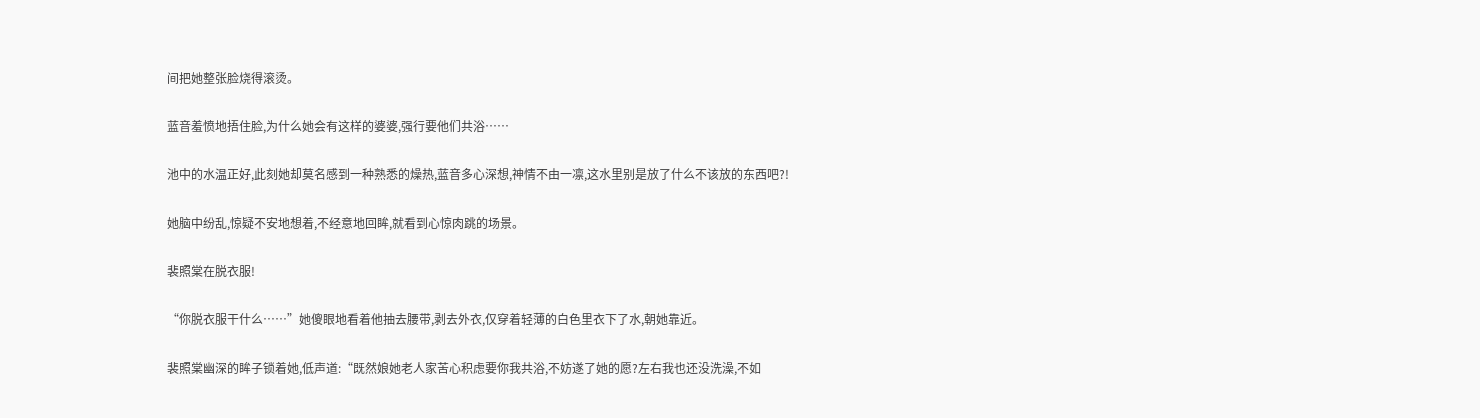间把她整张脸烧得滚烫。

蓝音羞愤地捂住脸,为什么她会有这样的婆婆,强行要他们共浴……

池中的水温正好,此刻她却莫名感到一种熟悉的燥热,蓝音多心深想,神情不由一凛,这水里别是放了什么不该放的东西吧?!

她脑中纷乱,惊疑不安地想着,不经意地回眸,就看到心惊肉跳的场景。

裴照棠在脱衣服!

“你脱衣服干什么……”她傻眼地看着他抽去腰带,剥去外衣,仅穿着轻薄的白色里衣下了水,朝她靠近。

裴照棠幽深的眸子锁着她,低声道:“既然娘她老人家苦心积虑要你我共浴,不妨遂了她的愿?左右我也还没洗澡,不如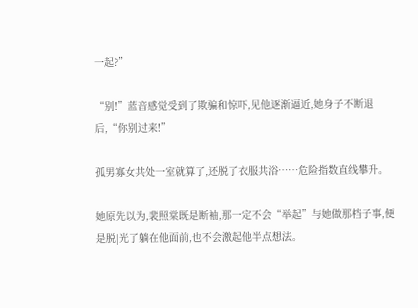一起?”

“别!”蓝音感觉受到了欺骗和惊吓,见他逐渐逼近,她身子不断退后,“你别过来!”

孤男寡女共处一室就算了,还脱了衣服共浴……危险指数直线攀升。

她原先以为,裴照棠既是断袖,那一定不会“举起”与她做那档子事,便是脱|光了躺在他面前,也不会激起他半点想法。